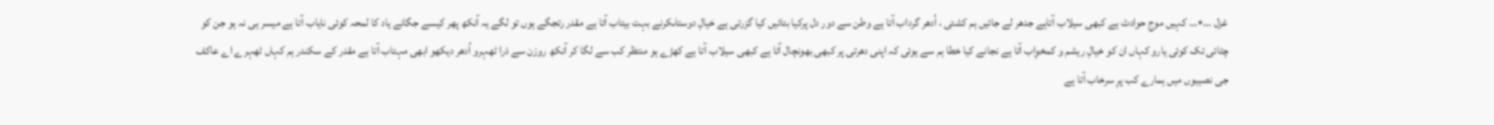غزل …٭… کہیں موجِ حوادث ہے کبھی سیلاب آتاہے جدھر لے جائیں ہم کشتی ، اُدھر گرداب آتا ہے وطن سے دور دل پرکیا بتائیں کیا گزرتی ہے خیالِ دوستاںکرنے بہت بیتاب آتا ہے مقدر رتجگے ہوں تو لگے یہ آنکھ پھر کیسے جگانے یاد کا لمحہ کوئی نایاب آتا ہے میسر ہی نہ ہو جن کو چٹائی تک کوئی یارو کہاں ان کو خیالِ ریشم و کمخوِاب آتا ہے نجانے کیا خطا ہم سے ہوئی کہ اپنی دھرتی پر کبھی بھونچال آتا ہے کبھی سیلاب آتا ہے کھڑے ہو منتظر کب سے لگا کر آنکھ روزن سے ذرا ٹھہرو اُدھر دیکھو ابھی مہتاب آتا ہے مقدر کے سکندر ہم کہاں ٹھہرے اے عاکف جی نصیبوں میں ہمارے کب پرِ سرخاب آتا ہے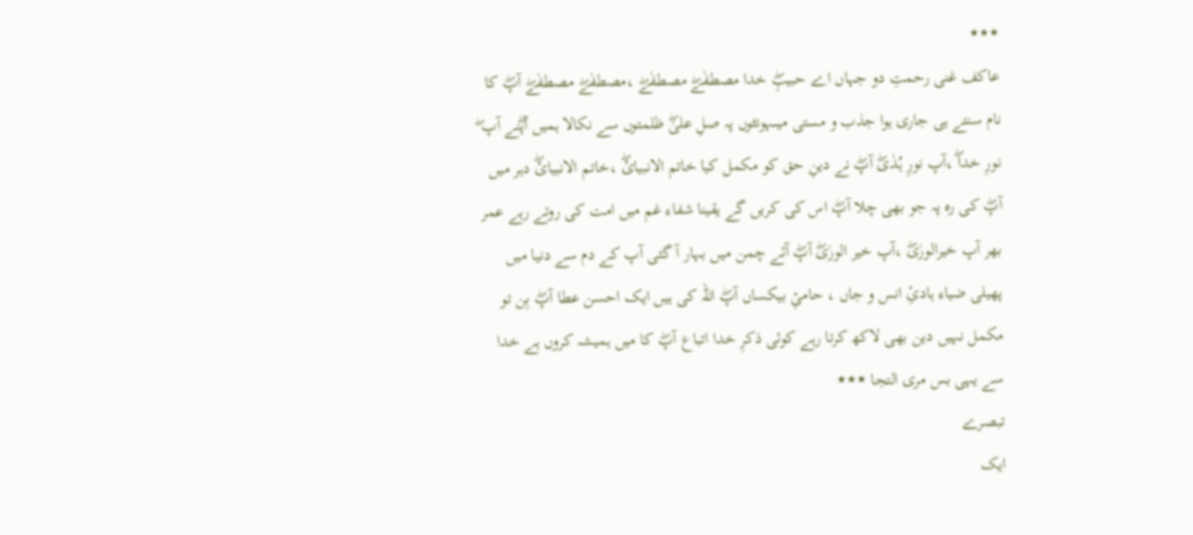٭٭٭
عاکف غنی رحمتِ دو جہاں اے حبیبِۖ خدا مصطفٰےۖ مصطفٰےۖ ،مصطفٰےۖ مصطفٰےۖ آپۖ کا نام سنتے ہی جاری ہوا جذب و مستی میںہونٹوں پہ صلِ علیٰۖ ظلمتوں سے نکالا ہمیں آپۖنے آپ ۖ نورِ خداۖ ،آپ نورِ ہُدٰیۖ آپۖ نے دینِ حق کو مکمل کیا خاتم الانبیائۖ ،خاتم الانبیائۖ دہر میں آپۖ کی رہ پہ جو بھی چلا آپۖ اس کی کریں گے یقینا شفاء غم میں امت کی روتے رہے عمر بھر آپ خیرالورٰیۖ ،آپ خیر الورٰیۖ آپۖ آئے چمن میں بہار آ گئی آپ کے دم سے دنیا میں پھیلی ضیاء ہادیِٔ انس و جاں ، حامیِٔ بیکساں آپۖ اللہ کی ہیں ایک احسن عطا آپۖ بِن تو مکمل نہیں دین بھی لاکھ کرتا رہے کوئی ذکرِ خدا اتباع آپۖ کا میں ہمیشہ کروں ہے خدا سے یہی بس مری التجا ٭٭٭
تبصرے
ایک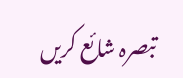تبصرہ شائع کریں